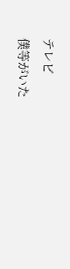テレビ
僕等がいた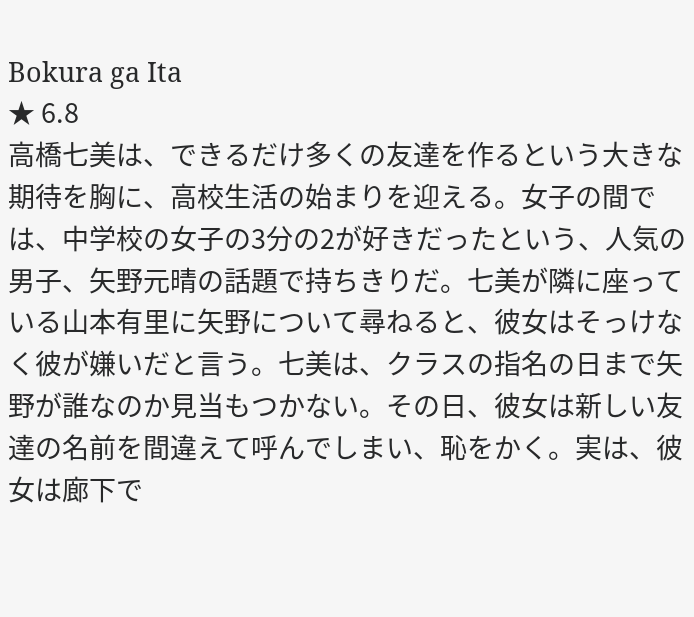Bokura ga Ita
★ 6.8
高橋七美は、できるだけ多くの友達を作るという大きな期待を胸に、高校生活の始まりを迎える。女子の間では、中学校の女子の3分の2が好きだったという、人気の男子、矢野元晴の話題で持ちきりだ。七美が隣に座っている山本有里に矢野について尋ねると、彼女はそっけなく彼が嫌いだと言う。七美は、クラスの指名の日まで矢野が誰なのか見当もつかない。その日、彼女は新しい友達の名前を間違えて呼んでしまい、恥をかく。実は、彼女は廊下で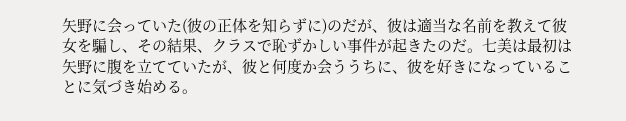矢野に会っていた(彼の正体を知らずに)のだが、彼は適当な名前を教えて彼女を騙し、その結果、クラスで恥ずかしい事件が起きたのだ。七美は最初は矢野に腹を立てていたが、彼と何度か会ううちに、彼を好きになっていることに気づき始める。